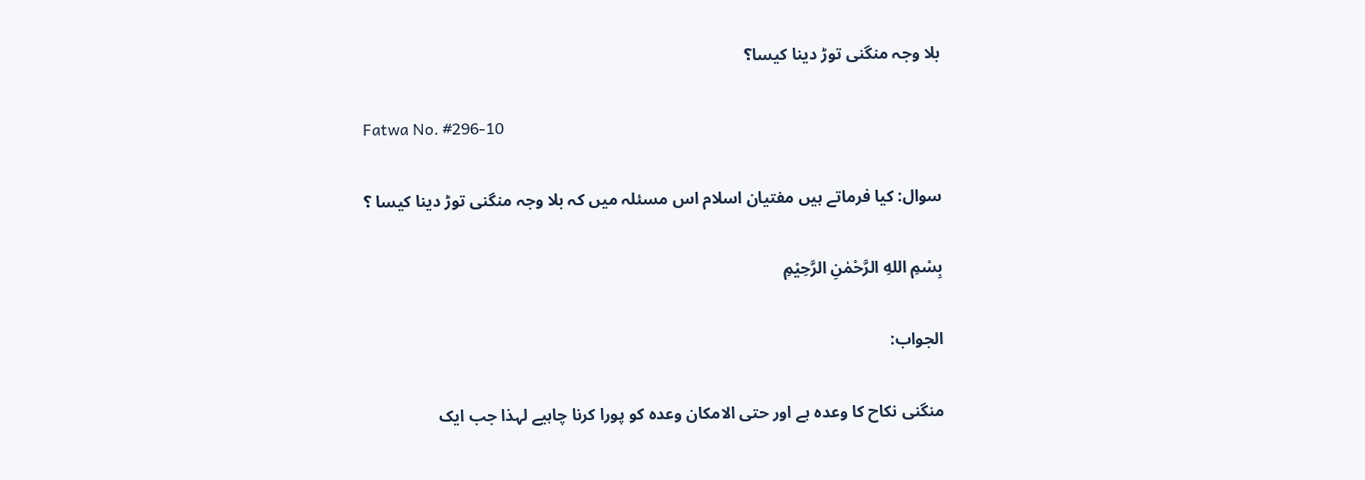بلا وجہ منگنی توڑ دینا کیسا؟

Fatwa No. #296-10

سوال: کیا فرماتے ہیں مفتیان اسلام اس مسئلہ میں کہ بلا وجہ منگنی توڑ دینا کیسا ؟

بِسْمِ اللهِ الرَّحْمٰنِ الرَّحِیْمِ

الجواب:

منگنی نکاح کا وعدہ ہے اور حتی الامکان وعدہ کو پورا کرنا چاہیے لہذا جب ایک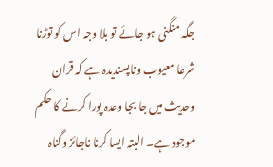جگہ منگنی ہو جائے تو بلا وجہ اس کو توڑنا شرعا معیوب وناپسندیدہ ہے کہ قران وحدیث میں جا بجا وعدہ پورا کرنے کا حکم موجود ہے۔ البتہ ایسا کرنا ناجائز وگناہ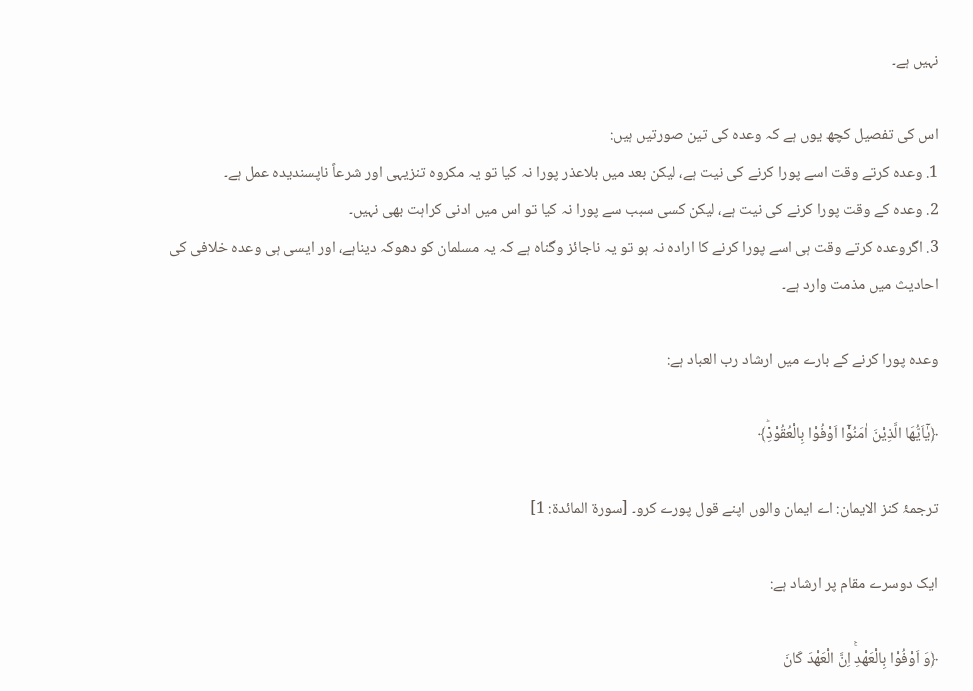نہیں ہے۔

اس کی تفصیل کچھ یوں ہے کہ وعدہ کی تین صورتیں ہیں:
1. وعدہ کرتے وقت اسے پورا کرنے کی نیت ہے، لیکن بعد میں بلاعذر پورا نہ کیا تو یہ مکروہ تنزیہی اور شرعاً ناپسندیدہ عمل ہے۔
2. وعدہ کے وقت پورا کرنے کی نیت ہے، لیکن کسی سبب سے پورا نہ کیا تو اس میں ادنی کراہت بھی نہیں۔
3. اگروعدہ کرتے وقت ہی اسے پورا کرنے کا ارادہ نہ ہو تو یہ ناجائز وگناہ ہے کہ یہ مسلمان کو دھوکہ دیناہے، اور ایسی ہی وعدہ خلافی کی احادیث میں مذمت وارد ہے۔

وعدہ پورا کرنے کے بارے میں ارشاد رب العباد ہے:

﴿یٰۤاَیُّهَا الَّذِیْنَ اٰمَنُوْۤا اَوْفُوْا بِالْعُقُوْدِ۬ؕ﴾

ترجمۂ کنز الایمان: اے ایمان والوں اپنے قول پورے کرو۔ [سورۃ المائدۃ: 1]

ایک دوسرے مقام پر ارشاد ہے:

﴿وَ اَوْفُوْا بِالْعَهْدِۚ اِنَّ الْعَهْدَ كَانَ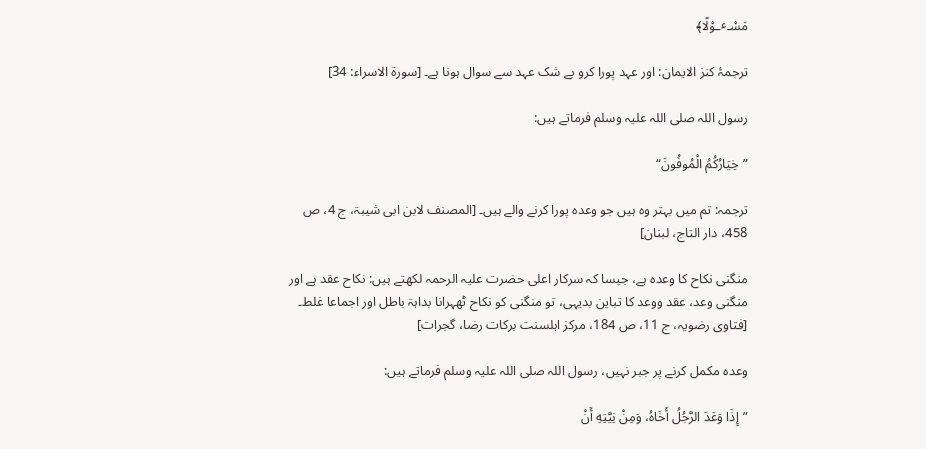مَسْـٴـوْلًا﴾

ترجمۂ کنز الایمان: اور عہد پورا کرو بے شک عہد سے سوال ہونا ہے۔ [سورۃ الاسراء: 34]

رسول اللہ صلی اللہ علیہ وسلم فرماتے ہیں:

”خِيَارُكُمُ الْمُوفُونَ“

ترجمہ: تم میں بہتر وہ ہیں جو وعدہ پورا کرنے والے ہیں۔ [المصنف لابن ابی شیبۃ، ج 4، ص 458، دار التاج، لبنان]

منگنی نکاح کا وعدہ ہے، جیسا کہ سرکار اعلی حضرت علیہ الرحمہ لکھتے ہیں: نکاح عقد ہے اور منگنی وعد، عقد ووعد کا تباین بدیہی، تو منگنی کو نکاح ٹھہرانا بداہۃ باطل اور اجماعا غلط۔ [فتاوی رضویہ، ج 11، ص 184، مرکز اہلسنت برکات رضا، گجرات]

وعدہ مکمل کرنے پر جبر نہیں، رسول اللہ صلی اللہ علیہ وسلم فرماتے ہیں:

”إِذَا وَعَدَ الرَّجُلُ أَخَاهُ، وَمِنْ نِيَّتِهِ أَنْ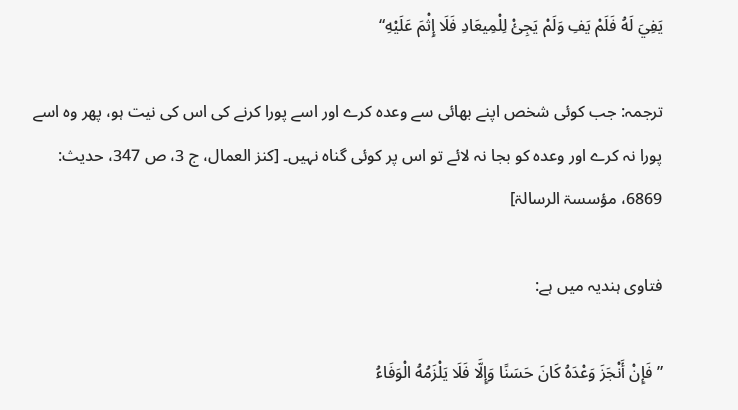يَفِيَ لَهُ فَلَمْ يَفِ وَلَمْ يَجِئْ لِلْمِيعَادِ فَلَا إِثْمَ عَلَيْهِ“

ترجمہ: جب کوئی شخص اپنے بھائی سے وعدہ کرے اور اسے پورا کرنے کی اس کی نیت ہو، پھر وہ اسے پورا نہ کرے اور وعدہ کو بجا نہ لائے تو اس پر کوئی گناہ نہیں۔ [کنز العمال، ج 3، ص 347، حدیث: 6869، مؤسسۃ الرسالۃ]

فتاوی ہندیہ میں ہے:

”فَإِنْ أَنْجَزَ وَعْدَهُ كَانَ حَسَنًا وَإِلَّا فَلَا يَلْزَمُهُ الْوَفَاءُ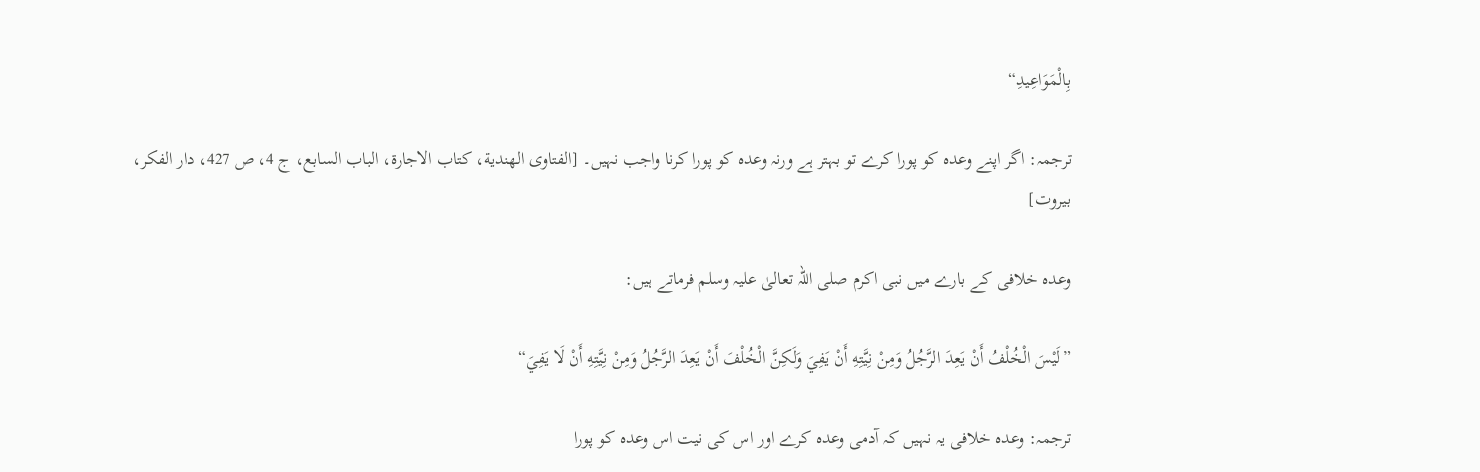بِالْمَوَاعِيدِ“

ترجمہ: اگر اپنے وعدہ کو پورا کرے تو بہتر ہے ورنہ وعدہ کو پورا کرنا واجب نہیں۔ [الفتاوى الهندية، کتاب الاجارۃ، الباب السابع، ج 4، ص 427، دار الفکر، بیروت]

وعدہ خلافی کے بارے میں نبی اکرم صلی اللہ تعالیٰ علیہ وسلم فرماتے ہیں:

”لَيْسَ الْخُلْفُ أَنْ يَعِدَ الرَّجُلُ وَمِنْ نِيَّتِهِ أَنْ يَفِيَ وَلَكِنَّ الْخُلْفَ أَنْ يَعِدَ الرَّجُلُ وَمِنْ نِيَّتِهِ أَنْ لَا يَفِيَ“

ترجمہ: وعدہ خلافی یہ نہیں کہ آدمی وعدہ کرے اور اس کی نیت اس وعدہ کو پورا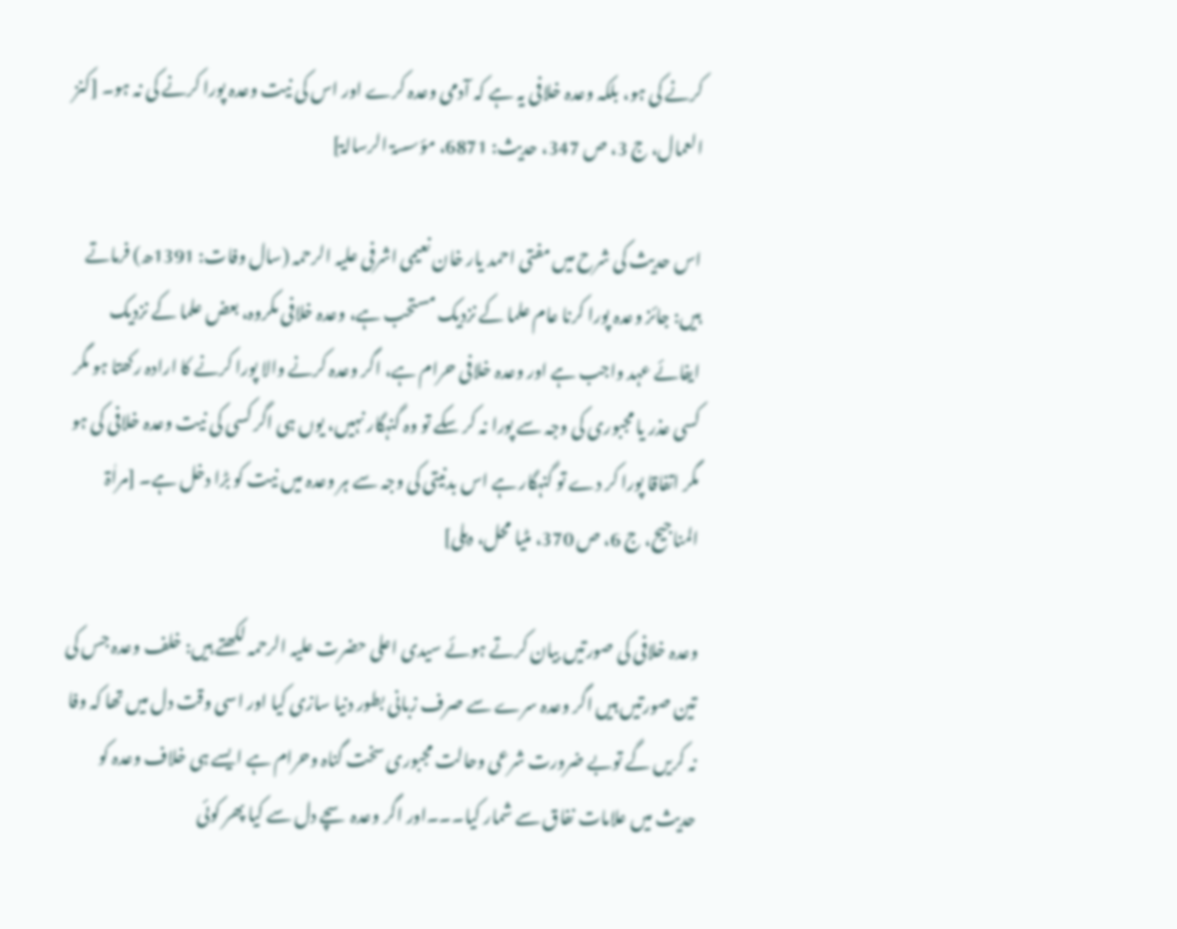کرنے کی ہو، بلکہ وعدہ خلافی یہ ہے کہ آدمی وعدہ کرے اور اس کی نیت وعدہ پورا کرنے کی نہ ہو۔ [کنز العمال، ج 3، ص 347، حدیث: 6871، مؤسسۃ الرسالۃ]

اس حدیث کی شرح میں مفتی احمد یار خان نعیمی اشرفی علیہ الرحمہ (سال وفات: 1391ھ) فرماتے ہیں: جائز وعدہ پورا کرنا عام علما کے نزدیک مستحب ہے، وعدہ خلافی مکروہ، بعض علما کے نزدیک ایفائے عہد واجب ہے اور وعدہ خلافی حرام ہے، اگر وعدہ کرنے والا پورا کرنے کا ارادہ رکھتا ہو مگر کسی عذر یا مجبوری کی وجہ سے پورا نہ کر سکے تو وہ گنہگار نہیں، یوں ہی اگر کسی کی نیت وعدہ خلافی کی ہو مگر اتفاقا پورا کر دے تو گنہگار ہے اس بدنیتی کی وجہ سے ہر وعدہ میں نیت کو بڑا دخل ہے۔ [مراٰۃ المناجیح، ج 6، ص 370، مٹیا محل، دہلی]

وعدہ خلافی کی صورتیں بیان کرتے ہوئے سیدی اعلی حضرت علیہ الرحمہ لکھتے ہیں: خلف وعدہ جس کی تین صورتیں ہیں اگر وعدہ سرے سے صرف زبانی بطور دنیا سازی کیا اور اسی وقت دل میں تھا کہ وفا نہ کریں گے توبے ضرورت شرعی وحالت مجبوری سخت گناہ وحرام ہے ایسے ہی خلاف وعدہ کو حدیث میں علامات نفاق سے شمار کیا۔۔۔اور اگر وعدہ سچے دل سے کیا پھر کوئی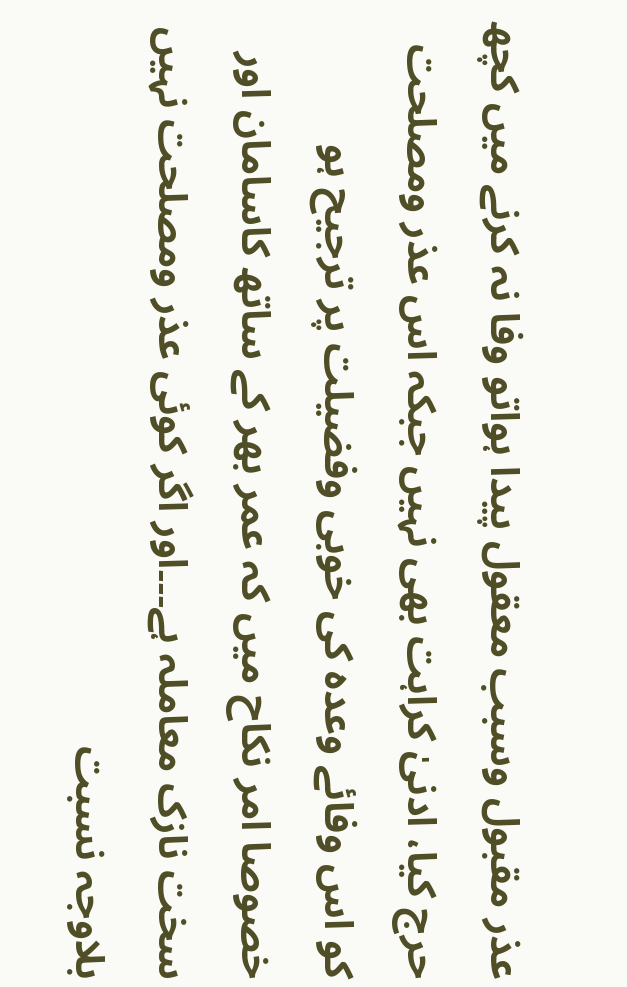عذر مقبول وسبب معقول پیدا ہواتو وفا نہ کرنے میں کچھ حرج کیا، ادنیٰ کراہت بھی نہیں جبکہ اس عذر ومصلحت کو اس وفائے وعدہ کی خوبی وفضیلت پر ترجیح ہو خصوصا امر نکاح میں کہ عمر بھر کے ساتھ کاسامان اور سخت نازک معاملہ ہے۔۔۔اور اگر کوئی عذر ومصلحت نہیں بلاوجہ نسبت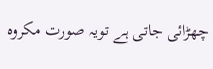چھڑائی جاتی ہے تویہ صورت مکروہ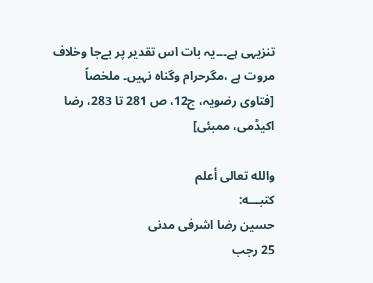تنزیہی ہے۔۔۔یہ بات اس تقدیر پر بےجا وخلاف مروت ہے ،مگرحرام وگناہ نہیں۔ ملخصاً [فتاوی رضویہ، ج12، ص 281 تا 283، رضا اکیڈمی، ممبئی]

والله تعالى أعلم
کتبـــه:
حسین رضا اشرفی مدنی
25 رجب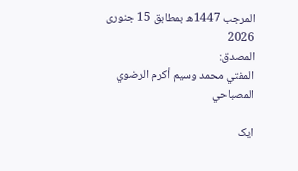المرجب 1447ھ بمطابق 15 جنوری 2026
المصدق:
المفتي محمد وسيم أكرم الرضوي المصباحي

ایک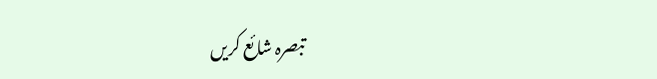تبصرہ شائع کریں